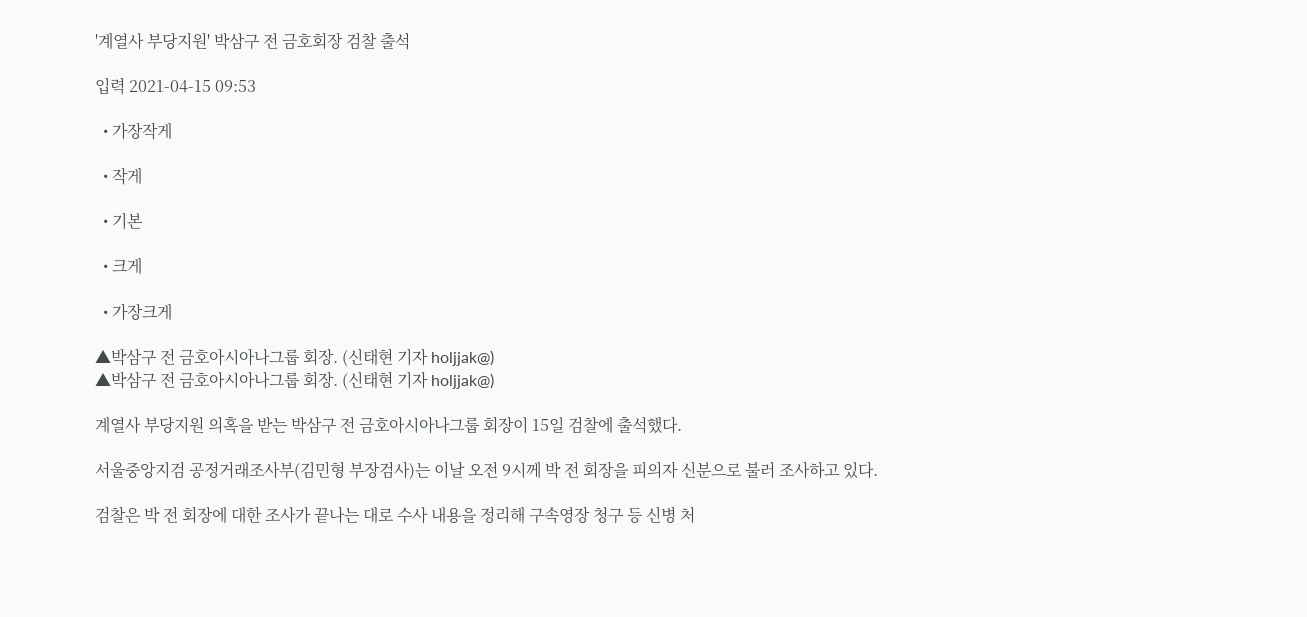'계열사 부당지원' 박삼구 전 금호회장 검찰 출석

입력 2021-04-15 09:53

  • 가장작게

  • 작게

  • 기본

  • 크게

  • 가장크게

▲박삼구 전 금호아시아나그룹 회장. (신태현 기자 holjjak@)
▲박삼구 전 금호아시아나그룹 회장. (신태현 기자 holjjak@)

계열사 부당지원 의혹을 받는 박삼구 전 금호아시아나그룹 회장이 15일 검찰에 출석했다.

서울중앙지검 공정거래조사부(김민형 부장검사)는 이날 오전 9시께 박 전 회장을 피의자 신분으로 불러 조사하고 있다.

검찰은 박 전 회장에 대한 조사가 끝나는 대로 수사 내용을 정리해 구속영장 청구 등 신병 처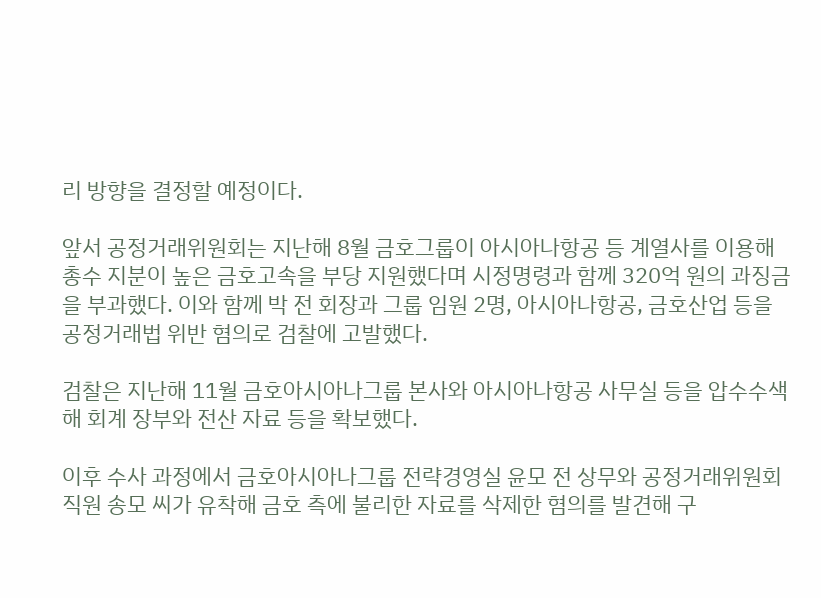리 방향을 결정할 예정이다.

앞서 공정거래위원회는 지난해 8월 금호그룹이 아시아나항공 등 계열사를 이용해 총수 지분이 높은 금호고속을 부당 지원했다며 시정명령과 함께 320억 원의 과징금을 부과했다. 이와 함께 박 전 회장과 그룹 임원 2명, 아시아나항공, 금호산업 등을 공정거래법 위반 혐의로 검찰에 고발했다.

검찰은 지난해 11월 금호아시아나그룹 본사와 아시아나항공 사무실 등을 압수수색해 회계 장부와 전산 자료 등을 확보했다.

이후 수사 과정에서 금호아시아나그룹 전략경영실 윤모 전 상무와 공정거래위원회 직원 송모 씨가 유착해 금호 측에 불리한 자료를 삭제한 혐의를 발견해 구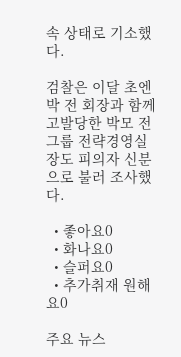속 상태로 기소했다.

검찰은 이달 초엔 박 전 회장과 함께 고발당한 박모 전 그룹 전략경영실장도 피의자 신분으로 불러 조사했다.

  • 좋아요0
  • 화나요0
  • 슬퍼요0
  • 추가취재 원해요0

주요 뉴스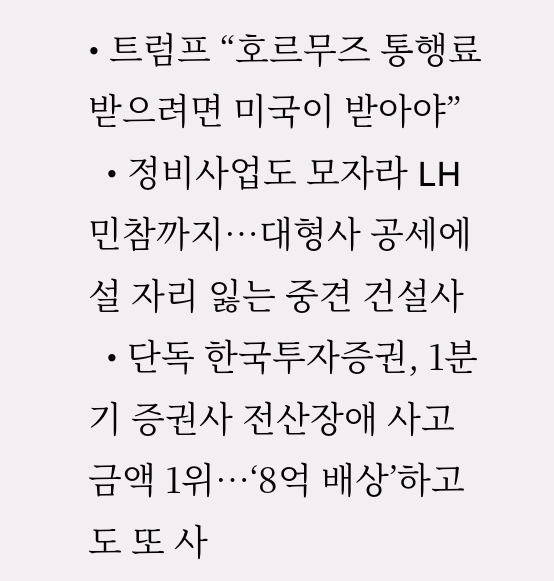• 트럼프 “호르무즈 통행료 받으려면 미국이 받아야”
  • 정비사업도 모자라 LH 민참까지⋯대형사 공세에 설 자리 잃는 중견 건설사
  • 단독 한국투자증권, 1분기 증권사 전산장애 사고금액 1위⋯‘8억 배상’하고도 또 사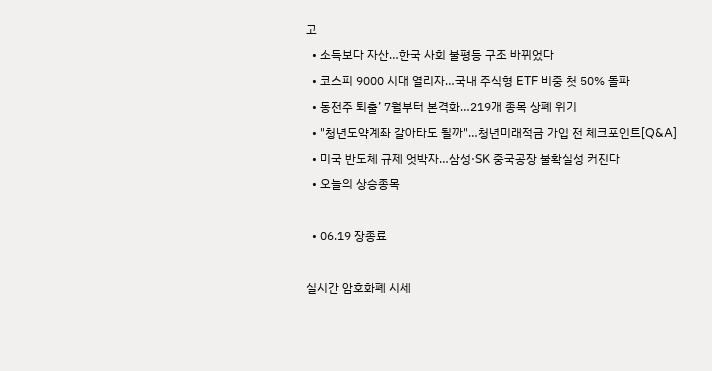고
  • 소득보다 자산…한국 사회 불평등 구조 바뀌었다
  • 코스피 9000 시대 열리자…국내 주식형 ETF 비중 첫 50% 돌파
  • 동전주 퇴출’ 7월부터 본격화…219개 종목 상폐 위기
  • "청년도약계좌 갈아타도 될까"…청년미래적금 가입 전 체크포인트[Q&A]
  • 미국 반도체 규제 엇박자…삼성·SK 중국공장 불확실성 커진다
  • 오늘의 상승종목

  • 06.19 장종료

실시간 암호화폐 시세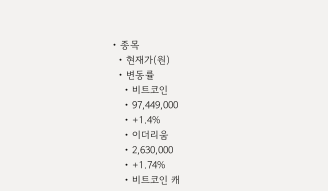• 종목
  • 현재가(원)
  • 변동률
    • 비트코인
    • 97,449,000
    • +1.4%
    • 이더리움
    • 2,630,000
    • +1.74%
    • 비트코인 캐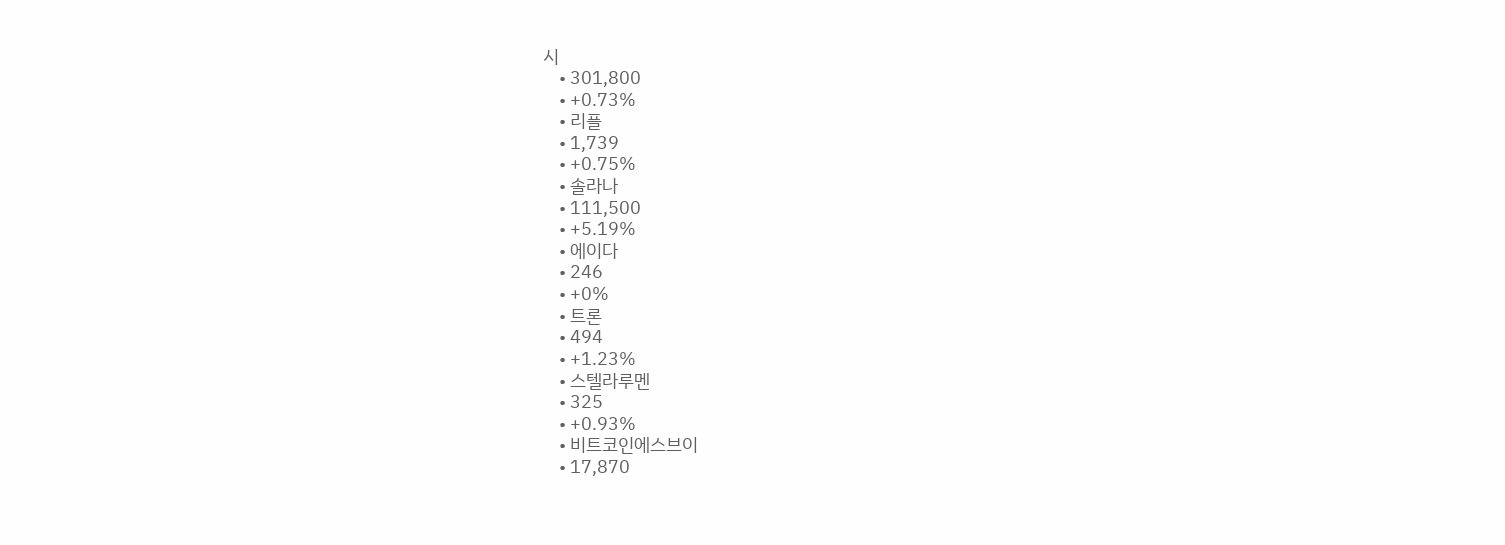시
    • 301,800
    • +0.73%
    • 리플
    • 1,739
    • +0.75%
    • 솔라나
    • 111,500
    • +5.19%
    • 에이다
    • 246
    • +0%
    • 트론
    • 494
    • +1.23%
    • 스텔라루멘
    • 325
    • +0.93%
    • 비트코인에스브이
    • 17,870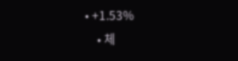• +1.53%
    • 체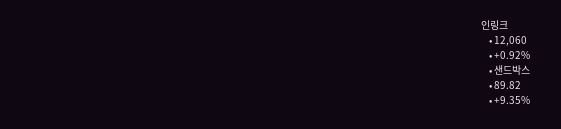인링크
    • 12,060
    • +0.92%
    • 샌드박스
    • 89.82
    • +9.35%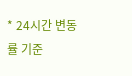* 24시간 변동률 기준